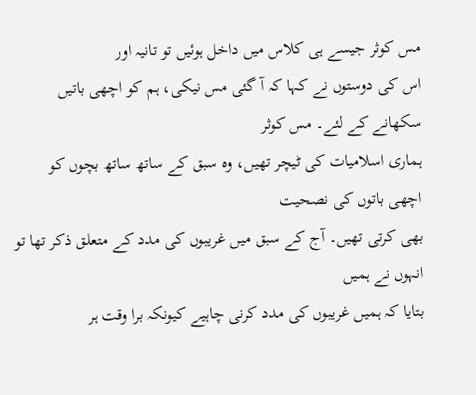مس کوثر جیسے ہی کلاس میں داخل ہوئیں تو تانیہ اور
اس کی دوستوں نے کہا کہ آ گئی مس نیکی، ہم کو اچھی باتیں سکھانے کے لئے۔ مس کوثر
ہماری اسلامیات کی ٹیچر تھیں، وہ سبق کے ساتھ ساتھ بچوں کو اچھی باتوں کی نصحیت
بھی کرتی تھیں۔ آج کے سبق میں غریبوں کی مدد کے متعلق ذکر تھا تو انہوں نے ہمیں
بتایا کہ ہمیں غریبوں کی مدد کرنی چاہیے کیونکہ برا وقت ہر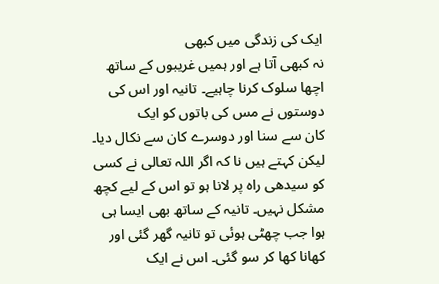ایک کی زندگی میں کبھی
نہ کبھی آتا ہے اور ہمیں غریبوں کے ساتھ اچھا سلوک کرنا چاہیے۔ تانیہ اور اس کی دوستوں نے مس کی باتوں کو ایک
کان سے سنا اور دوسرے کان سے نکال دیا۔ لیکن کہتے ہیں نا کہ اگر اللہ تعالی نے کسی
کو سیدھی راہ پر لانا ہو تو اس کے لیے کچھ مشکل نہیں۔ تانیہ کے ساتھ بھی ایسا ہی
ہوا جب چھٹی ہوئی تو تانیہ گھر گئی اور کھانا کھا کر سو گئی۔ اس نے ایک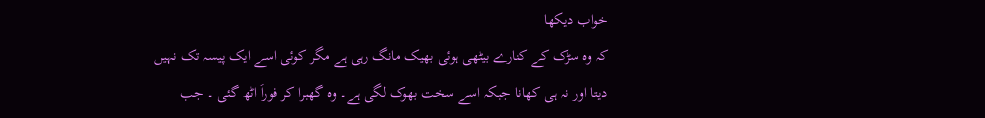خواب دیکھا
کہ وہ سڑک کے کنارے بیٹھی ہوئی بھیک مانگ رہی ہے مگر کوئی اسے ایک پیسہ تک نہیں
دیتا اور نہ ہی کھانا جبکہ اسے سخت بھوک لگی ہے۔ وہ گھبرا کر فوراَ اٹھ گئی ۔ جب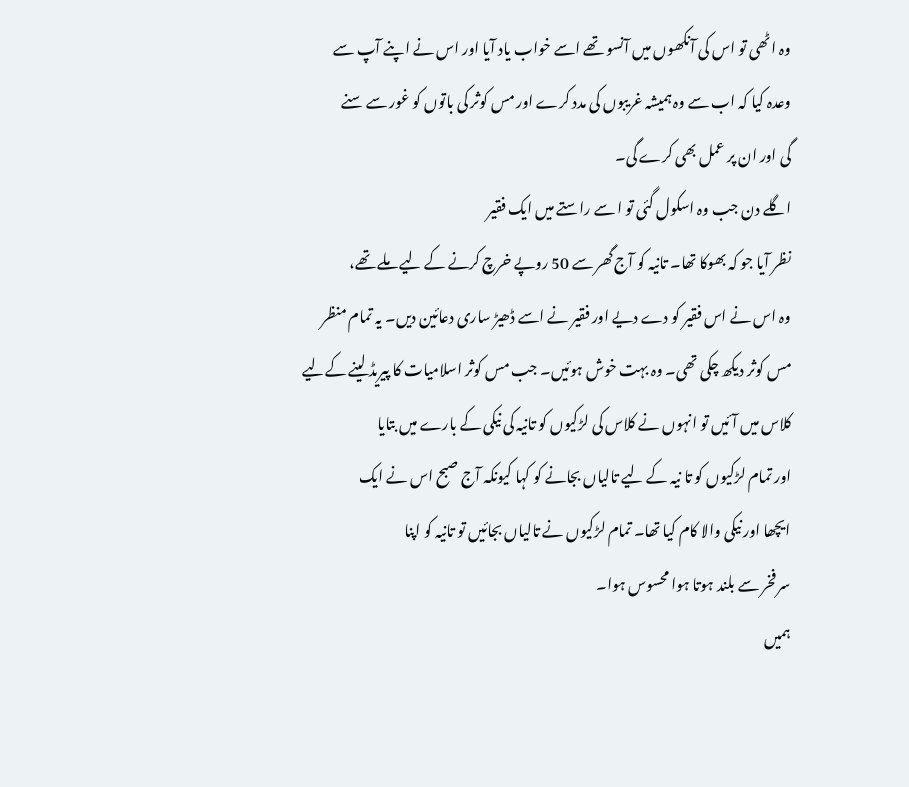وہ اٹھی تو اس کی آنکھوں میں آنسو تھے اسے خواب یاد آیا اور اس نے اپنے آپ سے
وعدہ کیا کہ اب سے وہ ہمیشہ غریبوں کی مدد کرے اور مس کوثر کی باتوں کو غور سے سنے
گی اور ان پر عمل بھی کرے گی۔
اگلے دن جب وہ اسکول گئی تو ا سے راستے میں ایک فقیر
نظر آیا جو کہ بھوکا تھا۔ تانیہ کو آج گھر سے 50 روپے خرچ کرنے کے لیے ملے تھے،
وہ اس نے اس فقیر کو دے دیے اور فقیر نے اسے ڈھیڑ ساری دعائین دیں۔ یہ تمام منظر
مس کوثر دیکھ چکی تھی۔ وہ بہت خوش ہوئیں۔ جب مس کوثر اسلامیات کا پیریڈ لینے کےلیے
کلاس میں آئیں تو انہوں نے کلاس کی لڑکیوں کو تانیہ کی نیکی کے بارے میں بتایا
اور تمام لڑکیوں کو تا نیہ کے لیے تالیاں بجانے کو کہا کیونکہ آج صبح اس نے ایک
ایچھا اور نیکی والا کام کیا تھا۔ تمام لڑکیوں نے تالیاں بجائیں تو تانیہ کو اپنا
سر فخر سے بلند ہوتا ہوا محسوس ہوا۔
ہمیں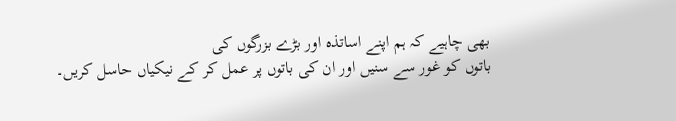بھی چاہیے کہ ہم اپنے اساتذہ اور بڑے بزرگوں کی
باتوں کو غور سے سنیں اور ان کی باتوں پر عمل کر کے نیکیاں حاسل کریں۔